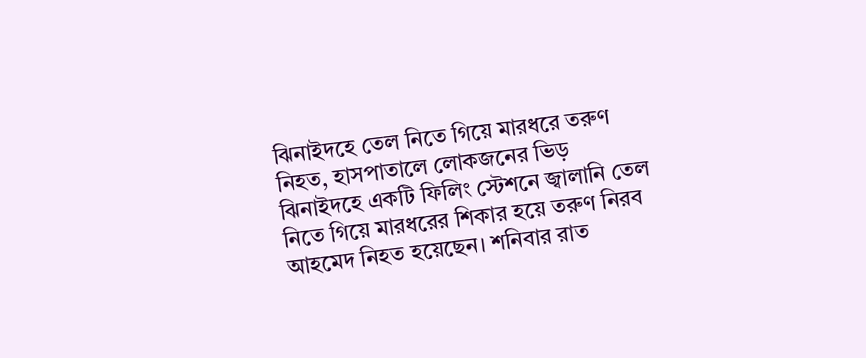ঝিনাইদহে তেল নিতে গিয়ে মারধরে তরুণ নিহত, হাসপাতালে লোকজনের ভিড়
ঝিনাইদহে একটি ফিলিং স্টেশনে জ্বালানি তেল নিতে গিয়ে মারধরের শিকার হয়ে তরুণ নিরব আহমেদ নিহত হয়েছেন। শনিবার রাত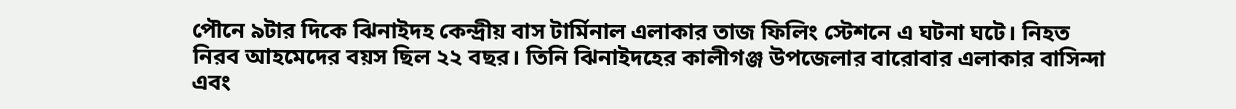পৌনে ৯টার দিকে ঝিনাইদহ কেন্দ্রীয় বাস টার্মিনাল এলাকার তাজ ফিলিং স্টেশনে এ ঘটনা ঘটে। নিহত নিরব আহমেদের বয়স ছিল ২২ বছর। তিনি ঝিনাইদহের কালীগঞ্জ উপজেলার বারোবার এলাকার বাসিন্দা এবং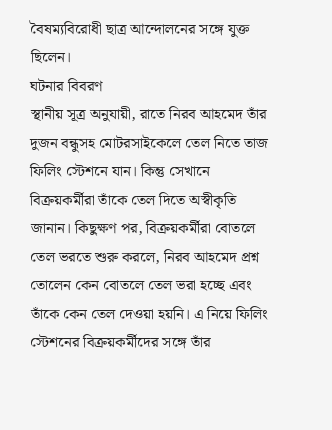বৈষম্যবিরোধী ছাত্র আন্দোলনের সঙ্গে যুক্ত ছিলেন।
ঘটনার বিবরণ
স্থানীয় সূত্র অনুযায়ী, রাতে নিরব আহমেদ তাঁর দুজন বন্ধুসহ মোটরসাইকেলে তেল নিতে তাজ ফিলিং স্টেশনে যান। কিন্তু সেখানে বিক্রয়কর্মীরা তাঁকে তেল দিতে অস্বীকৃতি জানান। কিছুক্ষণ পর, বিক্রয়কর্মীরা বোতলে তেল ভরতে শুরু করলে, নিরব আহমেদ প্রশ্ন তোলেন কেন বোতলে তেল ভরা হচ্ছে এবং তাঁকে কেন তেল দেওয়া হয়নি। এ নিয়ে ফিলিং স্টেশনের বিক্রয়কর্মীদের সঙ্গে তাঁর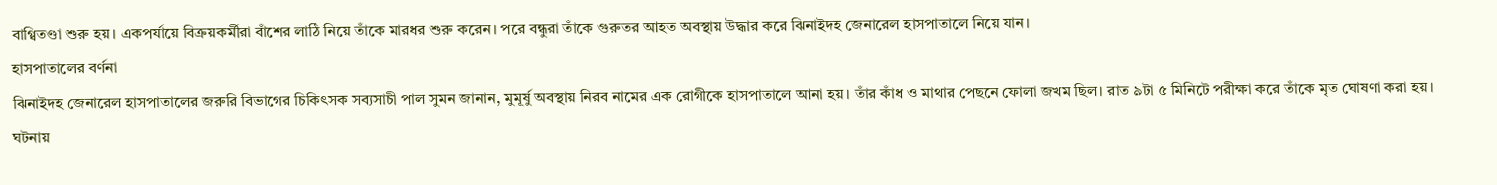বাগ্বিতণ্ডা শুরু হয়। একপর্যায়ে বিক্রয়কর্মীরা বাঁশের লাঠি নিয়ে তাঁকে মারধর শুরু করেন। পরে বন্ধুরা তাঁকে গুরুতর আহত অবস্থায় উদ্ধার করে ঝিনাইদহ জেনারেল হাসপাতালে নিয়ে যান।
হাসপাতালের বর্ণনা
ঝিনাইদহ জেনারেল হাসপাতালের জরুরি বিভাগের চিকিৎসক সব্যসাচী পাল সুমন জানান, মুমূর্ষু অবস্থায় নিরব নামের এক রোগীকে হাসপাতালে আনা হয়। তাঁর কাঁধ ও মাথার পেছনে ফোলা জখম ছিল। রাত ৯টা ৫ মিনিটে পরীক্ষা করে তাঁকে মৃত ঘোষণা করা হয়। ঘটনায়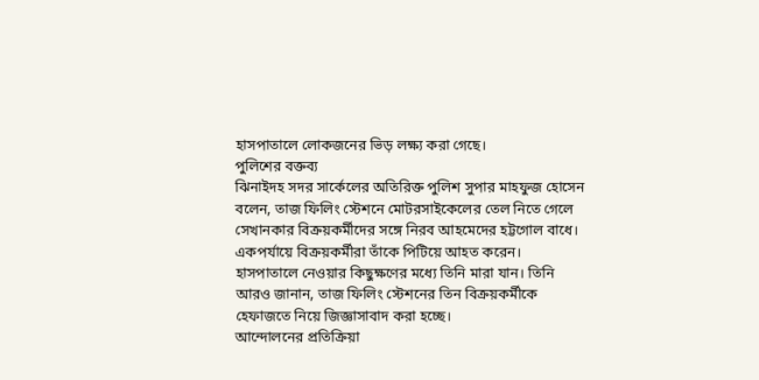হাসপাতালে লোকজনের ভিড় লক্ষ্য করা গেছে।
পুলিশের বক্তব্য
ঝিনাইদহ সদর সার্কেলের অতিরিক্ত পুলিশ সুপার মাহফুজ হোসেন বলেন, তাজ ফিলিং স্টেশনে মোটরসাইকেলের তেল নিতে গেলে সেখানকার বিক্রয়কর্মীদের সঙ্গে নিরব আহমেদের হট্টগোল বাধে। একপর্যায়ে বিক্রয়কর্মীরা তাঁকে পিটিয়ে আহত করেন। হাসপাতালে নেওয়ার কিছুক্ষণের মধ্যে তিনি মারা যান। তিনি আরও জানান, তাজ ফিলিং স্টেশনের তিন বিক্রয়কর্মীকে হেফাজতে নিয়ে জিজ্ঞাসাবাদ করা হচ্ছে।
আন্দোলনের প্রতিক্রিয়া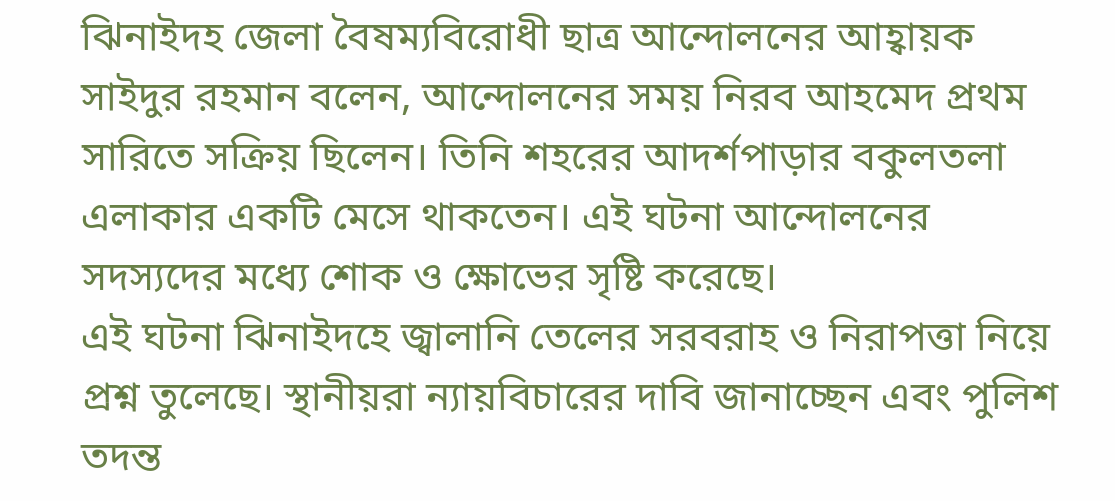ঝিনাইদহ জেলা বৈষম্যবিরোধী ছাত্র আন্দোলনের আহ্বায়ক সাইদুর রহমান বলেন, আন্দোলনের সময় নিরব আহমেদ প্রথম সারিতে সক্রিয় ছিলেন। তিনি শহরের আদর্শপাড়ার বকুলতলা এলাকার একটি মেসে থাকতেন। এই ঘটনা আন্দোলনের সদস্যদের মধ্যে শোক ও ক্ষোভের সৃষ্টি করেছে।
এই ঘটনা ঝিনাইদহে জ্বালানি তেলের সরবরাহ ও নিরাপত্তা নিয়ে প্রশ্ন তুলেছে। স্থানীয়রা ন্যায়বিচারের দাবি জানাচ্ছেন এবং পুলিশ তদন্ত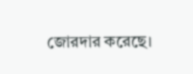জোরদার করেছে।